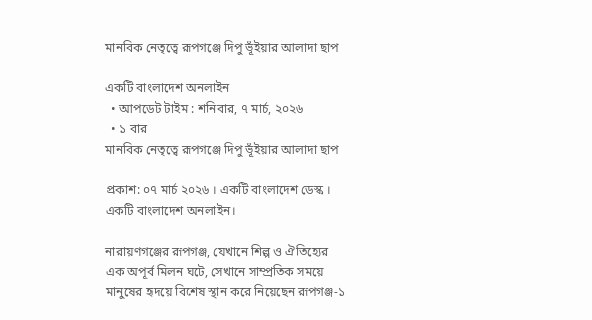মানবিক নেতৃত্বে রূপগঞ্জে দিপু ভূঁইয়ার আলাদা ছাপ

একটি বাংলাদেশ অনলাইন
  • আপডেট টাইম : শনিবার, ৭ মার্চ, ২০২৬
  • ১ বার
মানবিক নেতৃত্বে রূপগঞ্জে দিপু ভূঁইয়ার আলাদা ছাপ

প্রকাশ: ০৭ মার্চ ২০২৬ । একটি বাংলাদেশ ডেস্ক । একটি বাংলাদেশ অনলাইন।

নারায়ণগঞ্জের রূপগঞ্জ, যেখানে শিল্প ও ঐতিহ্যের এক অপূর্ব মিলন ঘটে, সেখানে সাম্প্রতিক সময়ে মানুষের হৃদয়ে বিশেষ স্থান করে নিয়েছেন রূপগঞ্জ-১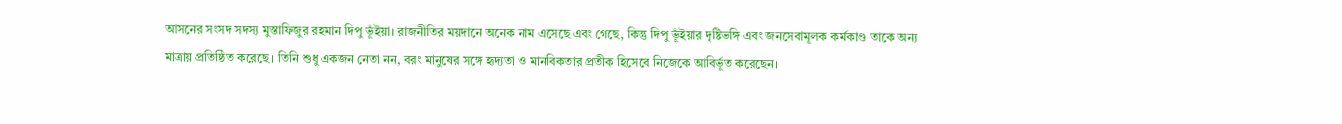আসনের সংসদ সদস্য মুস্তাফিজুর রহমান দিপু ভূঁইয়া। রাজনীতির ময়দানে অনেক নাম এসেছে এবং গেছে, কিন্তু দিপু ভূঁইয়ার দৃষ্টিভঙ্গি এবং জনসেবামূলক কর্মকাণ্ড তাকে অন্য মাত্রায় প্রতিষ্ঠিত করেছে। তিনি শুধু একজন নেতা নন, বরং মানুষের সঙ্গে হৃদ্যতা ও মানবিকতার প্রতীক হিসেবে নিজেকে আবির্ভূত করেছেন।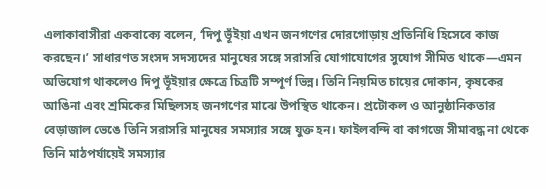এলাকাবাসীরা একবাক্যে বলেন, ‘দিপু ভূঁইয়া এখন জনগণের দোরগোড়ায় প্রতিনিধি হিসেবে কাজ করছেন।’ সাধারণত সংসদ সদস্যদের মানুষের সঙ্গে সরাসরি যোগাযোগের সুযোগ সীমিত থাকে—এমন অভিযোগ থাকলেও দিপু ভূঁইয়ার ক্ষেত্রে চিত্রটি সম্পূর্ণ ভিন্ন। তিনি নিয়মিত চায়ের দোকান, কৃষকের আঙিনা এবং শ্রমিকের মিছিলসহ জনগণের মাঝে উপস্থিত থাকেন। প্রটোকল ও আনুষ্ঠানিকতার বেড়াজাল ভেঙে তিনি সরাসরি মানুষের সমস্যার সঙ্গে যুক্ত হন। ফাইলবন্দি বা কাগজে সীমাবদ্ধ না থেকে তিনি মাঠপর্যায়েই সমস্যার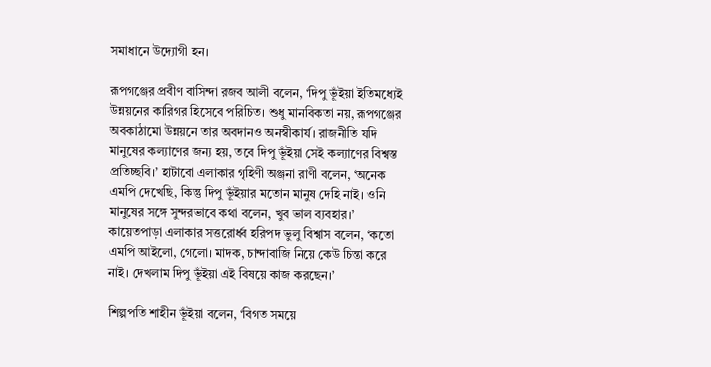সমাধানে উদ্যোগী হন।

রূপগঞ্জের প্রবীণ বাসিন্দা রজব আলী বলেন, ‘দিপু ভূঁইয়া ইতিমধ্যেই উন্নয়নের কারিগর হিসেবে পরিচিত। শুধু মানবিকতা নয়, রূপগঞ্জের অবকাঠামো উন্নয়নে তার অবদানও অনস্বীকার্য। রাজনীতি যদি মানুষের কল্যাণের জন্য হয়, তবে দিপু ভূঁইয়া সেই কল্যাণের বিশ্বস্ত প্রতিচ্ছবি।’ হাটাবো এলাকার গৃহিণী অঞ্জনা রাণী বলেন, ‘অনেক এমপি দেখেছি, কিন্তু দিপু ভূঁইয়ার মতোন মানুষ দেহি নাই। ওনি মানুষের সঙ্গে সুন্দরভাবে কথা বলেন, খুব ভাল ব্যবহার।’ কায়েতপাড়া এলাকার সত্তরোর্ধ্ব হরিপদ ভুলু বিশ্বাস বলেন, ‘কতো এমপি আইলো, গেলো। মাদক, চান্দাবাজি নিয়ে কেউ চিন্তা করে নাই। দেখলাম দিপু ভূঁইয়া এই বিষয়ে কাজ করছেন।’

শিল্পপতি শাহীন ভূঁইয়া বলেন, ‘বিগত সময়ে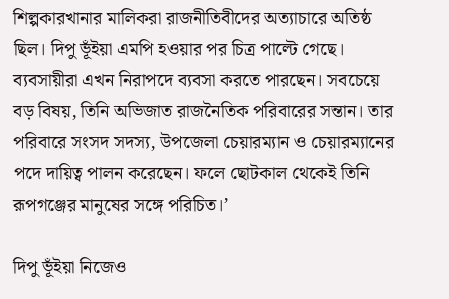শিল্পকারখানার মালিকরা রাজনীতিবীদের অত্যাচারে অতিষ্ঠ ছিল। দিপু ভূঁইয়া এমপি হওয়ার পর চিত্র পাল্টে গেছে। ব্যবসায়ীরা এখন নিরাপদে ব্যবসা করতে পারছেন। সবচেয়ে বড় বিষয়, তিনি অভিজাত রাজনৈতিক পরিবারের সন্তান। তার পরিবারে সংসদ সদস্য, উপজেলা চেয়ারম্যান ও চেয়ারম্যানের পদে দায়িত্ব পালন করেছেন। ফলে ছোটকাল থেকেই তিনি রূপগঞ্জের মানুষের সঙ্গে পরিচিত।’

দিপু ভূঁইয়া নিজেও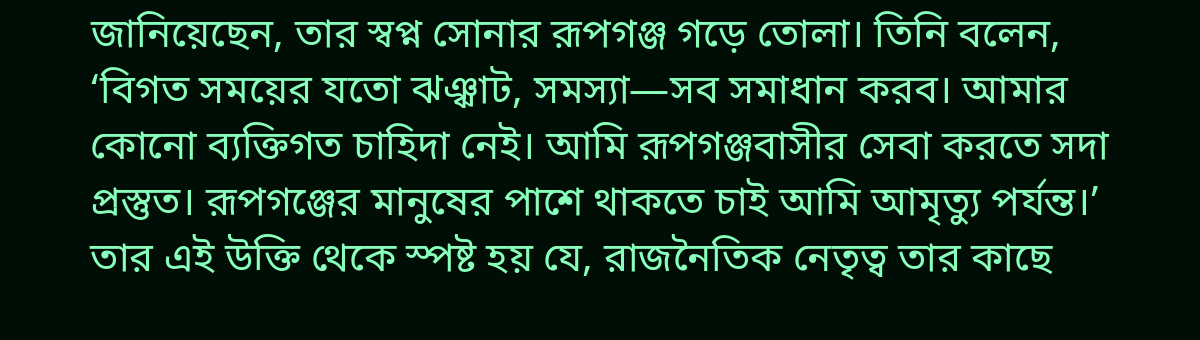জানিয়েছেন, তার স্বপ্ন সোনার রূপগঞ্জ গড়ে তোলা। তিনি বলেন, ‘বিগত সময়ের যতো ঝঞ্ঝাট, সমস্যা—সব সমাধান করব। আমার কোনো ব্যক্তিগত চাহিদা নেই। আমি রূপগঞ্জবাসীর সেবা করতে সদা প্রস্তুত। রূপগঞ্জের মানুষের পাশে থাকতে চাই আমি আমৃত্যু পর্যন্ত।’ তার এই উক্তি থেকে স্পষ্ট হয় যে, রাজনৈতিক নেতৃত্ব তার কাছে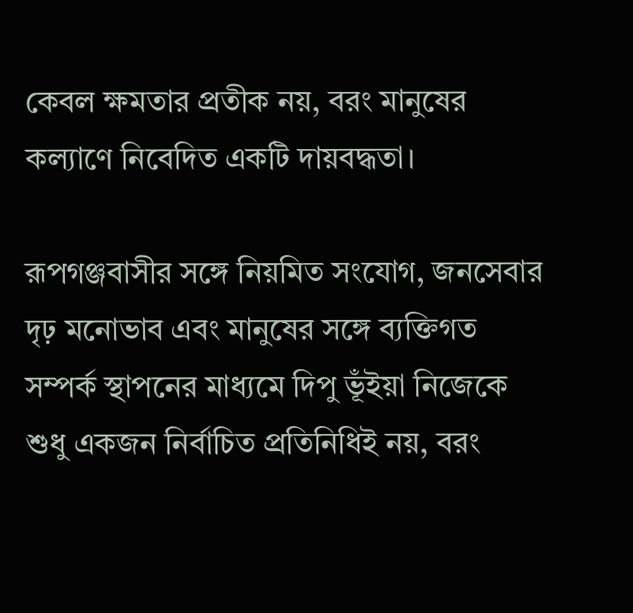কেবল ক্ষমতার প্রতীক নয়, বরং মানুষের কল্যাণে নিবেদিত একটি দায়বদ্ধতা।

রূপগঞ্জবাসীর সঙ্গে নিয়মিত সংযোগ, জনসেবার দৃঢ় মনোভাব এবং মানুষের সঙ্গে ব্যক্তিগত সম্পর্ক স্থাপনের মাধ্যমে দিপু ভূঁইয়া নিজেকে শুধু একজন নির্বাচিত প্রতিনিধিই নয়, বরং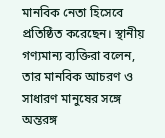মানবিক নেতা হিসেবে প্রতিষ্ঠিত করেছেন। স্থানীয় গণ্যমান্য ব্যক্তিরা বলেন, তার মানবিক আচরণ ও সাধারণ মানুষের সঙ্গে অন্তরঙ্গ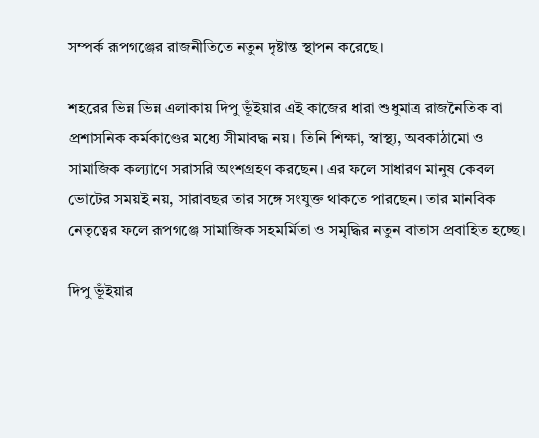সম্পর্ক রূপগঞ্জের রাজনীতিতে নতুন দৃষ্টান্ত স্থাপন করেছে।

শহরের ভিন্ন ভিন্ন এলাকায় দিপু ভূঁইয়ার এই কাজের ধারা শুধুমাত্র রাজনৈতিক বা প্রশাসনিক কর্মকাণ্ডের মধ্যে সীমাবদ্ধ নয়। তিনি শিক্ষা, স্বাস্থ্য, অবকাঠামো ও সামাজিক কল্যাণে সরাসরি অংশগ্রহণ করছেন। এর ফলে সাধারণ মানুষ কেবল ভোটের সময়ই নয়, সারাবছর তার সঙ্গে সংযুক্ত থাকতে পারছেন। তার মানবিক নেতৃত্বের ফলে রূপগঞ্জে সামাজিক সহমর্মিতা ও সমৃদ্ধির নতুন বাতাস প্রবাহিত হচ্ছে।

দিপু ভূঁইয়ার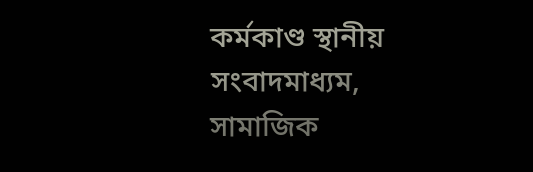কর্মকাণ্ড স্থানীয় সংবাদমাধ্যম, সামাজিক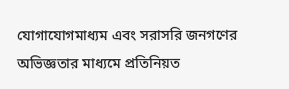যোগাযোগমাধ্যম এবং সরাসরি জনগণের অভিজ্ঞতার মাধ্যমে প্রতিনিয়ত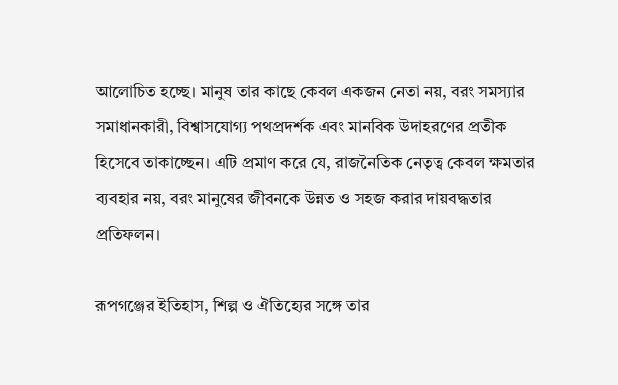আলোচিত হচ্ছে। মানুষ তার কাছে কেবল একজন নেতা নয়, বরং সমস্যার সমাধানকারী, বিশ্বাসযোগ্য পথপ্রদর্শক এবং মানবিক উদাহরণের প্রতীক হিসেবে তাকাচ্ছেন। এটি প্রমাণ করে যে, রাজনৈতিক নেতৃত্ব কেবল ক্ষমতার ব্যবহার নয়, বরং মানুষের জীবনকে উন্নত ও সহজ করার দায়বদ্ধতার প্রতিফলন।

রূপগঞ্জের ইতিহাস, শিল্প ও ঐতিহ্যের সঙ্গে তার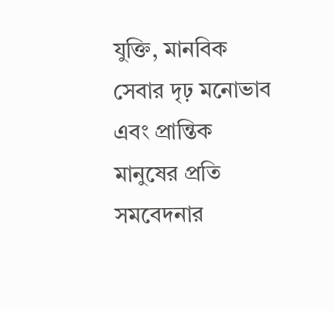যুক্তি, মানবিক সেবার দৃঢ় মনোভাব এবং প্রান্তিক মানুষের প্রতি সমবেদনার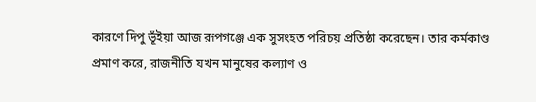কারণে দিপু ভূঁইয়া আজ রূপগঞ্জে এক সুসংহত পরিচয় প্রতিষ্ঠা করেছেন। তার কর্মকাণ্ড প্রমাণ করে, রাজনীতি যখন মানুষের কল্যাণ ও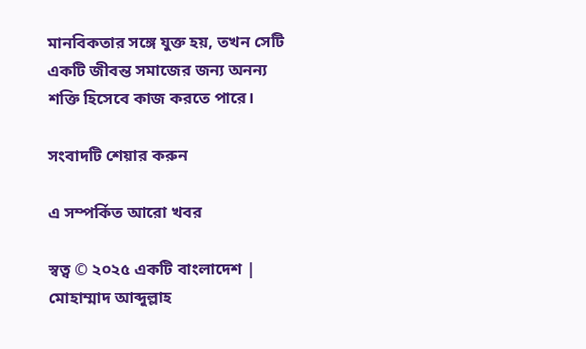মানবিকতার সঙ্গে যুক্ত হয়, তখন সেটি একটি জীবন্ত সমাজের জন্য অনন্য শক্তি হিসেবে কাজ করতে পারে।

সংবাদটি শেয়ার করুন

এ সম্পর্কিত আরো খবর

স্বত্ব © ২০২৫ একটি বাংলাদেশ | মোহাম্মাদ আব্দুল্লাহ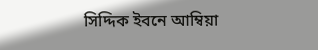সিদ্দিক ইবনে আম্বিয়া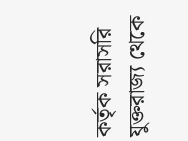কর্তৃক সরাসরি যুক্তরাজ্য থেকে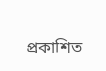প্রকাশিত